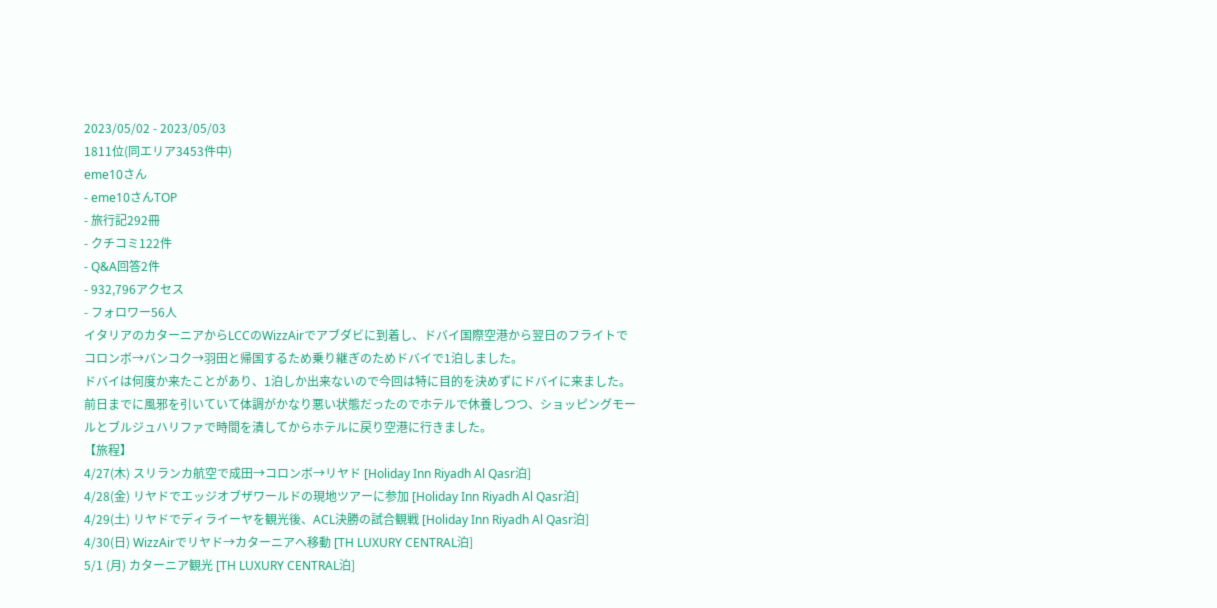2023/05/02 - 2023/05/03
1811位(同エリア3453件中)
eme10さん
- eme10さんTOP
- 旅行記292冊
- クチコミ122件
- Q&A回答2件
- 932,796アクセス
- フォロワー56人
イタリアのカターニアからLCCのWizzAirでアブダビに到着し、ドバイ国際空港から翌日のフライトでコロンボ→バンコク→羽田と帰国するため乗り継ぎのためドバイで1泊しました。
ドバイは何度か来たことがあり、1泊しか出来ないので今回は特に目的を決めずにドバイに来ました。
前日までに風邪を引いていて体調がかなり悪い状態だったのでホテルで休養しつつ、ショッピングモールとブルジュハリファで時間を潰してからホテルに戻り空港に行きました。
【旅程】
4/27(木) スリランカ航空で成田→コロンボ→リヤド [Holiday Inn Riyadh Al Qasr泊]
4/28(金) リヤドでエッジオブザワールドの現地ツアーに参加 [Holiday Inn Riyadh Al Qasr泊]
4/29(土) リヤドでディライーヤを観光後、ACL決勝の試合観戦 [Holiday Inn Riyadh Al Qasr泊]
4/30(日) WizzAirでリヤド→カターニアへ移動 [TH LUXURY CENTRAL泊]
5/1 (月) カターニア観光 [TH LUXURY CENTRAL泊]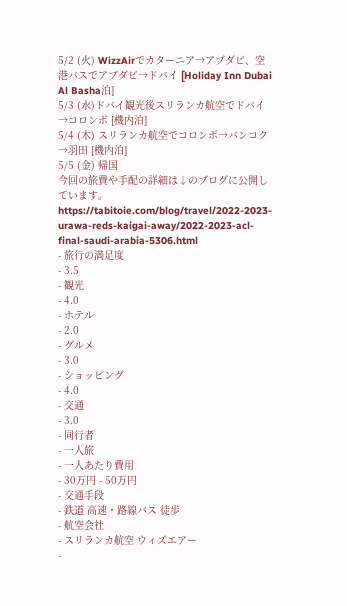5/2 (火) WizzAirでカターニア→アブダビ、空港バスでアブダビ→ドバイ [Holiday Inn Dubai Al Basha泊]
5/3 (水)ドバイ観光後スリランカ航空でドバイ→コロンボ [機内泊]
5/4 (木) スリランカ航空でコロンボ→バンコク→羽田 [機内泊]
5/5 (金) 帰国
今回の旅費や手配の詳細は↓のブログに公開しています。
https://tabitoie.com/blog/travel/2022-2023-urawa-reds-kaigai-away/2022-2023-acl-final-saudi-arabia-5306.html
- 旅行の満足度
- 3.5
- 観光
- 4.0
- ホテル
- 2.0
- グルメ
- 3.0
- ショッピング
- 4.0
- 交通
- 3.0
- 同行者
- 一人旅
- 一人あたり費用
- 30万円 - 50万円
- 交通手段
- 鉄道 高速・路線バス 徒歩
- 航空会社
- スリランカ航空 ウィズエアー
-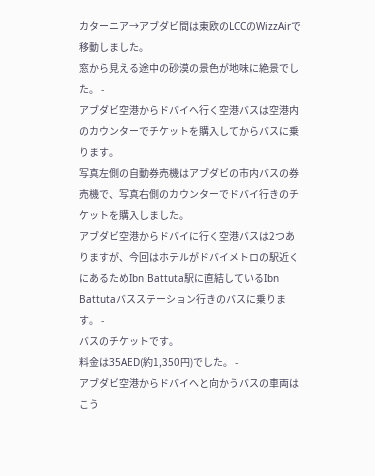カターニア→アブダビ間は東欧のLCCのWizzAirで移動しました。
窓から見える途中の砂漠の景色が地味に絶景でした。 -
アブダビ空港からドバイへ行く空港バスは空港内のカウンターでチケットを購入してからバスに乗ります。
写真左側の自動券売機はアブダビの市内バスの券売機で、写真右側のカウンターでドバイ行きのチケットを購入しました。
アブダビ空港からドバイに行く空港バスは2つありますが、今回はホテルがドバイメトロの駅近くにあるためIbn Battuta駅に直結しているIbn Battutaバスステーション行きのバスに乗ります。 -
バスのチケットです。
料金は35AED(約1,350円)でした。 -
アブダビ空港からドバイへと向かうバスの車両はこう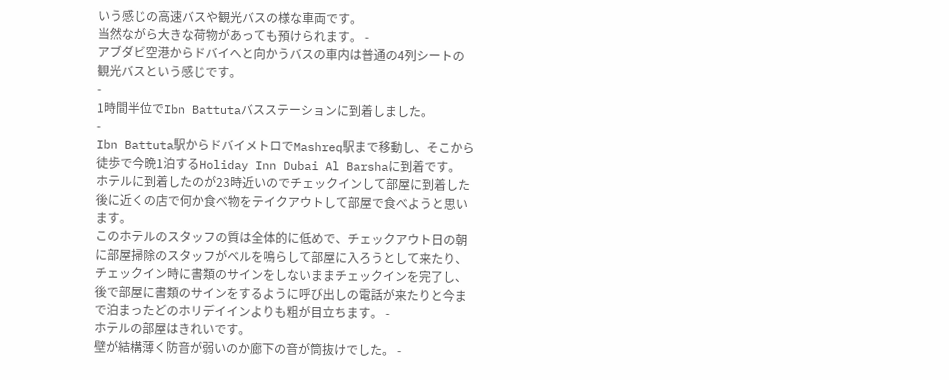いう感じの高速バスや観光バスの様な車両です。
当然ながら大きな荷物があっても預けられます。 -
アブダビ空港からドバイへと向かうバスの車内は普通の4列シートの観光バスという感じです。
-
1時間半位でIbn Battutaバスステーションに到着しました。
-
Ibn Battuta駅からドバイメトロでMashreq駅まで移動し、そこから徒歩で今晩1泊するHoliday Inn Dubai Al Barshaに到着です。
ホテルに到着したのが23時近いのでチェックインして部屋に到着した後に近くの店で何か食べ物をテイクアウトして部屋で食べようと思います。
このホテルのスタッフの質は全体的に低めで、チェックアウト日の朝に部屋掃除のスタッフがベルを鳴らして部屋に入ろうとして来たり、チェックイン時に書類のサインをしないままチェックインを完了し、後で部屋に書類のサインをするように呼び出しの電話が来たりと今まで泊まったどのホリデイインよりも粗が目立ちます。 -
ホテルの部屋はきれいです。
壁が結構薄く防音が弱いのか廊下の音が筒抜けでした。 -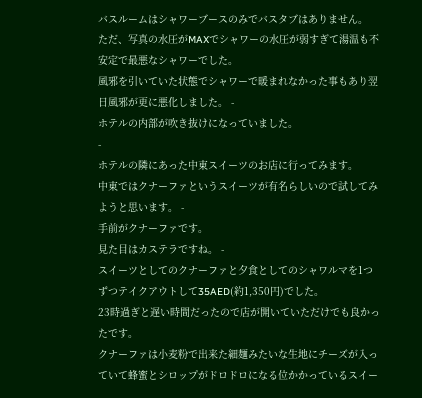バスルームはシャワーブースのみでバスタブはありません。
ただ、写真の水圧がMAXでシャワーの水圧が弱すぎて湯温も不安定で最悪なシャワーでした。
風邪を引いていた状態でシャワーで暖まれなかった事もあり翌日風邪が更に悪化しました。 -
ホテルの内部が吹き抜けになっていました。
-
ホテルの隣にあった中東スイーツのお店に行ってみます。
中東ではクナーファというスイーツが有名らしいので試してみようと思います。 -
手前がクナーファです。
見た目はカステラですね。 -
スイーツとしてのクナーファと夕食としてのシャワルマを1つずつテイクアウトして35AED(約1,350円)でした。
23時過ぎと遅い時間だったので店が開いていただけでも良かったです。
クナーファは小麦粉で出来た細麺みたいな生地にチーズが入っていて蜂蜜とシロップがドロドロになる位かかっているスイー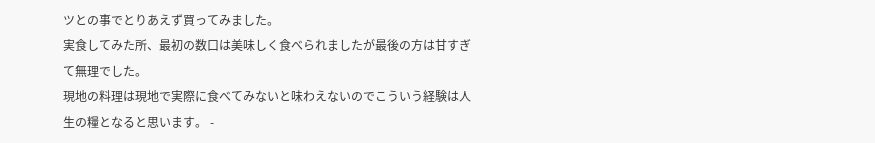ツとの事でとりあえず買ってみました。
実食してみた所、最初の数口は美味しく食べられましたが最後の方は甘すぎて無理でした。
現地の料理は現地で実際に食べてみないと味わえないのでこういう経験は人生の糧となると思います。 -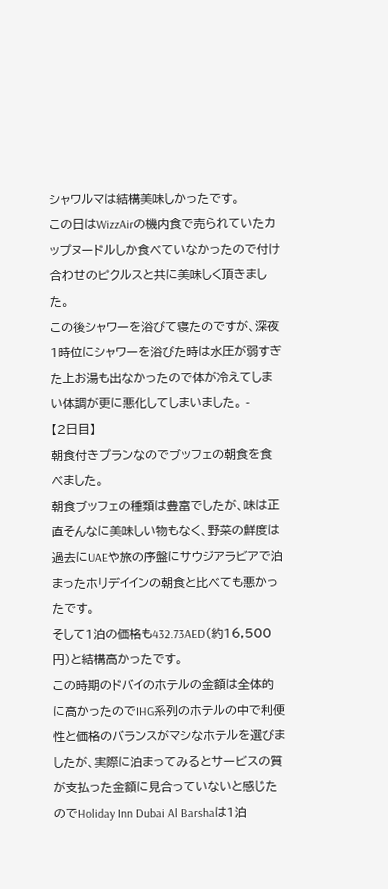シャワルマは結構美味しかったです。
この日はWizzAirの機内食で売られていたカップヌードルしか食べていなかったので付け合わせのピクルスと共に美味しく頂きました。
この後シャワーを浴びて寝たのですが、深夜1時位にシャワーを浴びた時は水圧が弱すぎた上お湯も出なかったので体が冷えてしまい体調が更に悪化してしまいました。 -
【2日目】
朝食付きプランなのでブッフェの朝食を食べました。
朝食ブッフェの種類は豊富でしたが、味は正直そんなに美味しい物もなく、野菜の鮮度は過去にUAEや旅の序盤にサウジアラビアで泊まったホリデイインの朝食と比べても悪かったです。
そして1泊の価格も432.73AED(約16,500円)と結構高かったです。
この時期のドバイのホテルの金額は全体的に高かったのでIHG系列のホテルの中で利便性と価格のバランスがマシなホテルを選びましたが、実際に泊まってみるとサービスの質が支払った金額に見合っていないと感じたのでHoliday Inn Dubai Al Barshaは1泊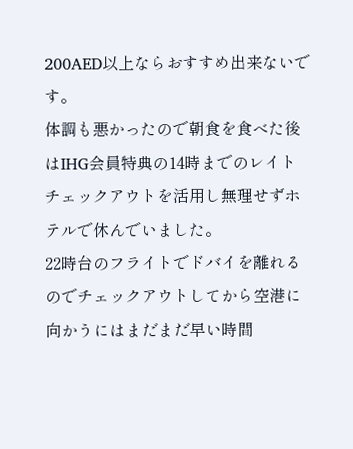200AED以上ならおすすめ出来ないです。
体調も悪かったので朝食を食べた後はIHG会員特典の14時までのレイトチェックアウトを活用し無理せずホテルで休んでいました。
22時台のフライトでドバイを離れるのでチェックアウトしてから空港に向かうにはまだまだ早い時間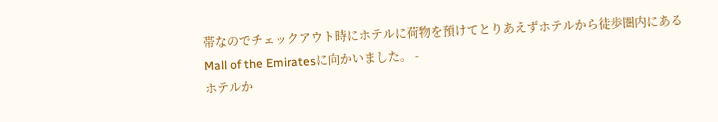帯なのでチェックアウト時にホテルに荷物を預けてとりあえずホテルから徒歩圏内にあるMall of the Emiratesに向かいました。 -
ホテルか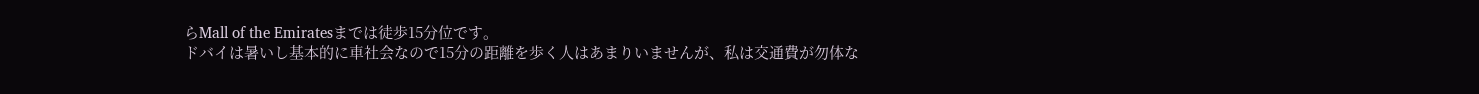らMall of the Emiratesまでは徒歩15分位です。
ドバイは暑いし基本的に車社会なので15分の距離を歩く人はあまりいませんが、私は交通費が勿体な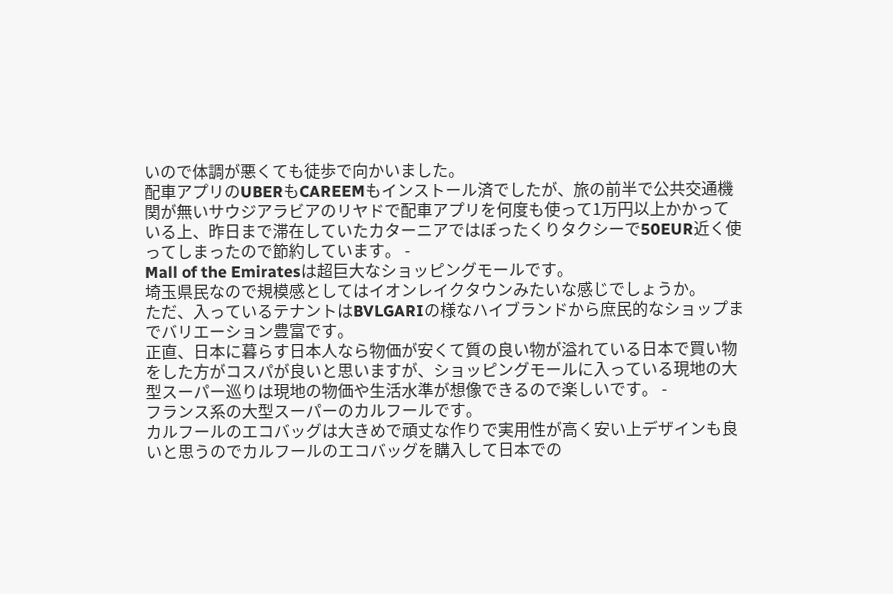いので体調が悪くても徒歩で向かいました。
配車アプリのUBERもCAREEMもインストール済でしたが、旅の前半で公共交通機関が無いサウジアラビアのリヤドで配車アプリを何度も使って1万円以上かかっている上、昨日まで滞在していたカターニアではぼったくりタクシーで50EUR近く使ってしまったので節約しています。 -
Mall of the Emiratesは超巨大なショッピングモールです。
埼玉県民なので規模感としてはイオンレイクタウンみたいな感じでしょうか。
ただ、入っているテナントはBVLGARIの様なハイブランドから庶民的なショップまでバリエーション豊富です。
正直、日本に暮らす日本人なら物価が安くて質の良い物が溢れている日本で買い物をした方がコスパが良いと思いますが、ショッピングモールに入っている現地の大型スーパー巡りは現地の物価や生活水準が想像できるので楽しいです。 -
フランス系の大型スーパーのカルフールです。
カルフールのエコバッグは大きめで頑丈な作りで実用性が高く安い上デザインも良いと思うのでカルフールのエコバッグを購入して日本での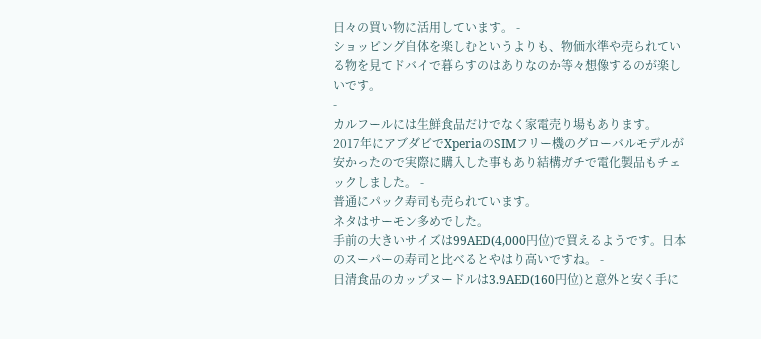日々の買い物に活用しています。 -
ショッピング自体を楽しむというよりも、物価水準や売られている物を見てドバイで暮らすのはありなのか等々想像するのが楽しいです。
-
カルフールには生鮮食品だけでなく家電売り場もあります。
2017年にアブダビでXperiaのSIMフリー機のグローバルモデルが安かったので実際に購入した事もあり結構ガチで電化製品もチェックしました。 -
普通にパック寿司も売られています。
ネタはサーモン多めでした。
手前の大きいサイズは99AED(4,000円位)で買えるようです。日本のスーパーの寿司と比べるとやはり高いですね。 -
日清食品のカップヌードルは3.9AED(160円位)と意外と安く手に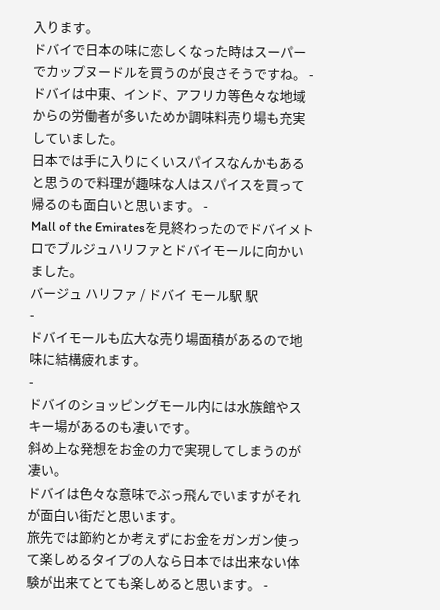入ります。
ドバイで日本の味に恋しくなった時はスーパーでカップヌードルを買うのが良さそうですね。 -
ドバイは中東、インド、アフリカ等色々な地域からの労働者が多いためか調味料売り場も充実していました。
日本では手に入りにくいスパイスなんかもあると思うので料理が趣味な人はスパイスを買って帰るのも面白いと思います。 -
Mall of the Emiratesを見終わったのでドバイメトロでブルジュハリファとドバイモールに向かいました。
バージュ ハリファ / ドバイ モール駅 駅
-
ドバイモールも広大な売り場面積があるので地味に結構疲れます。
-
ドバイのショッピングモール内には水族館やスキー場があるのも凄いです。
斜め上な発想をお金の力で実現してしまうのが凄い。
ドバイは色々な意味でぶっ飛んでいますがそれが面白い街だと思います。
旅先では節約とか考えずにお金をガンガン使って楽しめるタイプの人なら日本では出来ない体験が出来てとても楽しめると思います。 -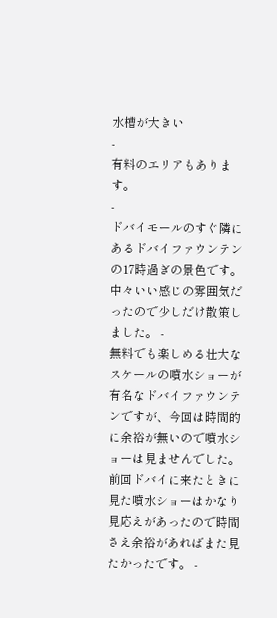水槽が大きい
-
有料のエリアもあります。
-
ドバイモールのすぐ隣にあるドバイファウンテンの17時過ぎの景色です。
中々いい感じの雰囲気だったので少しだけ散策しました。 -
無料でも楽しめる壮大なスケールの噴水ショーが有名なドバイファウンテンですが、今回は時間的に余裕が無いので噴水ショーは見ませんでした。
前回ドバイに来たときに見た噴水ショーはかなり見応えがあったので時間さえ余裕があればまた見たかったです。 -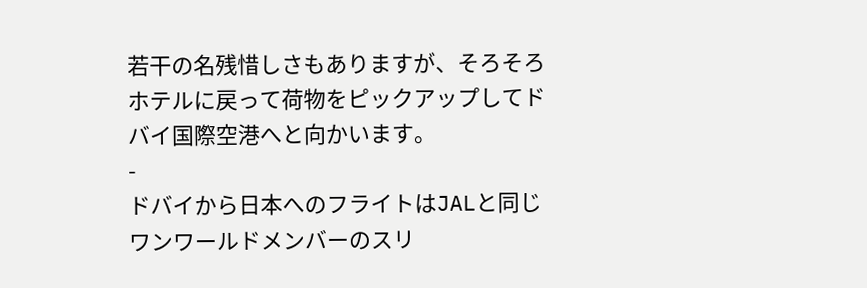若干の名残惜しさもありますが、そろそろホテルに戻って荷物をピックアップしてドバイ国際空港へと向かいます。
-
ドバイから日本へのフライトはJALと同じワンワールドメンバーのスリ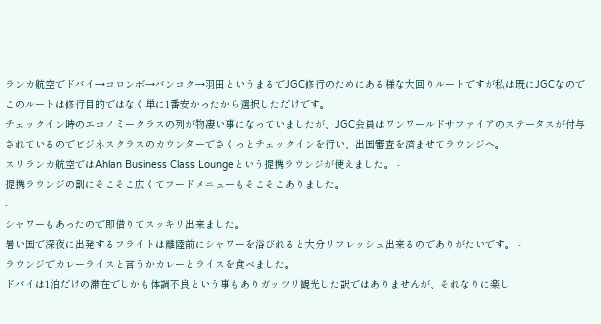ランカ航空でドバイ→コロンボ→バンコク→羽田というまるでJGC修行のためにある様な大回りルートですが私は既にJGCなのでこのルートは修行目的ではなく単に1番安かったから選択しただけです。
チェックイン時のエコノミークラスの列が物凄い事になっていましたが、JGC会員はワンワールドサファイアのステータスが付与されているのでビジネスクラスのカウンターでさくっとチェックインを行い、出国審査を済ませてラウンジへ。
スリランカ航空ではAhlan Business Class Loungeという提携ラウンジが使えました。 -
提携ラウンジの割にそこそこ広くてフードメニューもそこそこありました。
-
シャワーもあったので即借りてスッキリ出来ました。
暑い国で深夜に出発するフライトは離陸前にシャワーを浴びれると大分リフレッシュ出来るのでありがたいです。 -
ラウンジでカレーライスと言うかカレーとライスを食べました。
ドバイは1泊だけの滞在でしかも体調不良という事もありガッツリ観光した訳ではありませんが、それなりに楽し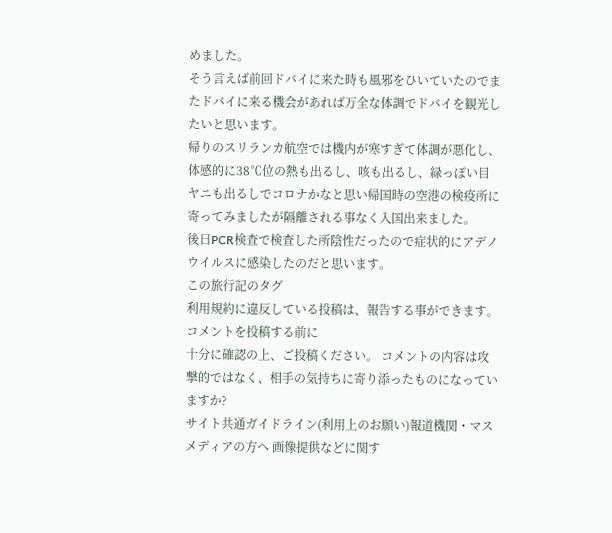めました。
そう言えば前回ドバイに来た時も風邪をひいていたのでまたドバイに来る機会があれば万全な体調でドバイを観光したいと思います。
帰りのスリランカ航空では機内が寒すぎて体調が悪化し、体感的に38℃位の熱も出るし、咳も出るし、緑っぽい目ヤニも出るしでコロナかなと思い帰国時の空港の検疫所に寄ってみましたが隔離される事なく入国出来ました。
後日PCR検査で検査した所陰性だったので症状的にアデノウイルスに感染したのだと思います。
この旅行記のタグ
利用規約に違反している投稿は、報告する事ができます。
コメントを投稿する前に
十分に確認の上、ご投稿ください。 コメントの内容は攻撃的ではなく、相手の気持ちに寄り添ったものになっていますか?
サイト共通ガイドライン(利用上のお願い)報道機関・マスメディアの方へ 画像提供などに関す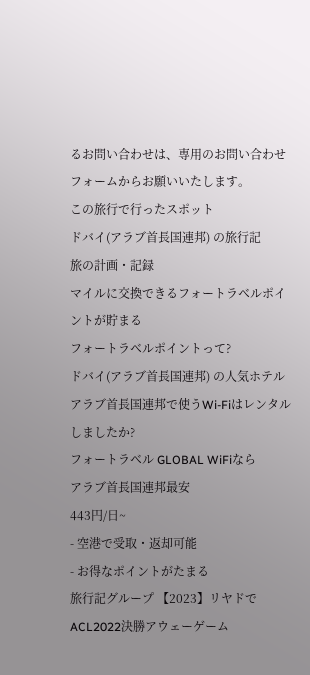るお問い合わせは、専用のお問い合わせフォームからお願いいたします。
この旅行で行ったスポット
ドバイ(アラブ首長国連邦) の旅行記
旅の計画・記録
マイルに交換できるフォートラベルポイントが貯まる
フォートラベルポイントって?
ドバイ(アラブ首長国連邦) の人気ホテル
アラブ首長国連邦で使うWi-Fiはレンタルしましたか?
フォートラベル GLOBAL WiFiなら
アラブ首長国連邦最安
443円/日~
- 空港で受取・返却可能
- お得なポイントがたまる
旅行記グループ 【2023】リヤドでACL2022決勝アウェーゲーム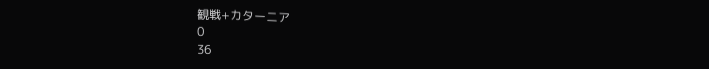観戦+カターニア
0
36